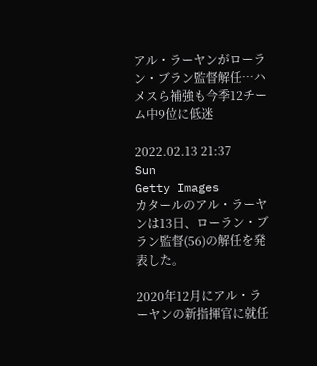アル・ラーヤンがローラン・ブラン監督解任…ハメスら補強も今季12チーム中9位に低迷

2022.02.13 21:37 Sun
Getty Images
カタールのアル・ラーヤンは13日、ローラン・ブラン監督(56)の解任を発表した。

2020年12月にアル・ラーヤンの新指揮官に就任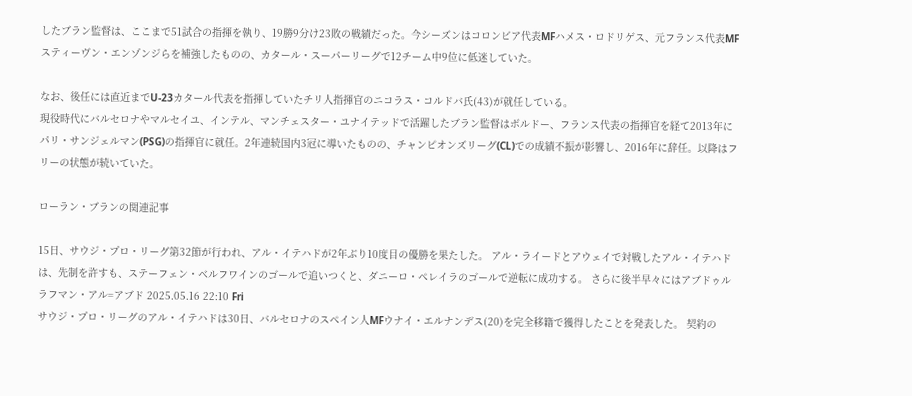したブラン監督は、ここまで51試合の指揮を執り、19勝9分け23敗の戦績だった。今シーズンはコロンビア代表MFハメス・ロドリゲス、元フランス代表MFスティーヴン・エンゾンジらを補強したものの、カタール・スーパーリーグで12チーム中9位に低迷していた。

なお、後任には直近までU-23カタール代表を指揮していたチリ人指揮官のニコラス・コルドバ氏(43)が就任している。
現役時代にバルセロナやマルセイユ、インテル、マンチェスター・ユナイテッドで活躍したブラン監督はボルドー、フランス代表の指揮官を経て2013年にパリ・サンジェルマン(PSG)の指揮官に就任。2年連続国内3冠に導いたものの、チャンピオンズリーグ(CL)での成績不振が影響し、2016年に辞任。以降はフリーの状態が続いていた。

ローラン・ブランの関連記事

15日、サウジ・プロ・リーグ第32節が行われ、アル・イテハドが2年ぶり10度目の優勝を果たした。 アル・ライードとアウェイで対戦したアル・イテハドは、先制を許すも、ステーフェン・ベルフワインのゴールで追いつくと、ダニーロ・ペレイラのゴールで逆転に成功する。 さらに後半早々にはアブドゥルラフマン・アル=アブド 2025.05.16 22:10 Fri
サウジ・プロ・リーグのアル・イテハドは30日、バルセロナのスペイン人MFウナイ・エルナンデス(20)を完全移籍で獲得したことを発表した。 契約の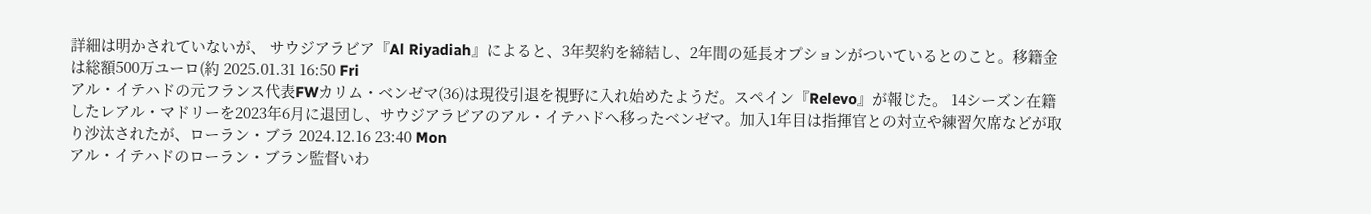詳細は明かされていないが、 サウジアラビア『Al Riyadiah』によると、3年契約を締結し、2年間の延長オプションがついているとのこと。移籍金は総額500万ユーロ(約 2025.01.31 16:50 Fri
アル・イテハドの元フランス代表FWカリム・ベンゼマ(36)は現役引退を視野に入れ始めたようだ。スペイン『Relevo』が報じた。 14シーズン在籍したレアル・マドリーを2023年6月に退団し、サウジアラビアのアル・イテハドへ移ったベンゼマ。加入1年目は指揮官との対立や練習欠席などが取り沙汰されたが、ローラン・ブラ 2024.12.16 23:40 Mon
アル・イテハドのローラン・ブラン監督いわ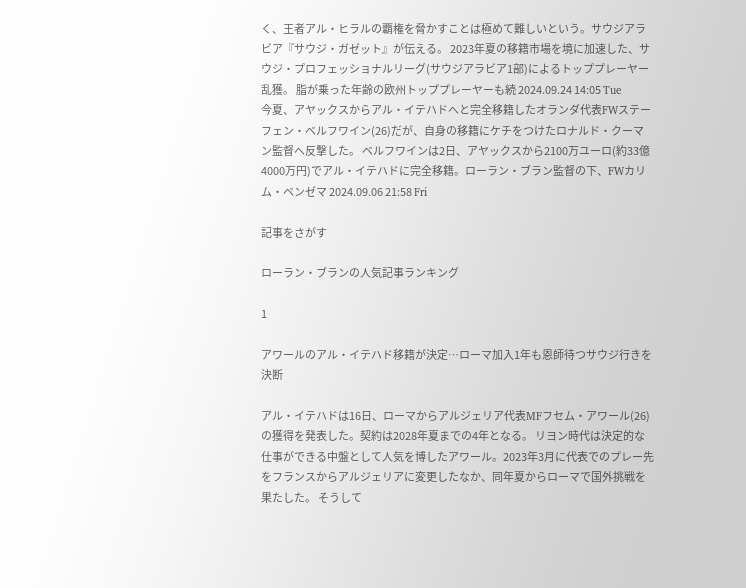く、王者アル・ヒラルの覇権を脅かすことは極めて難しいという。サウジアラビア『サウジ・ガゼット』が伝える。 2023年夏の移籍市場を境に加速した、サウジ・プロフェッショナルリーグ(サウジアラビア1部)によるトッププレーヤー乱獲。 脂が乗った年齢の欧州トッププレーヤーも続 2024.09.24 14:05 Tue
今夏、アヤックスからアル・イテハドへと完全移籍したオランダ代表FWステーフェン・ベルフワイン(26)だが、自身の移籍にケチをつけたロナルド・クーマン監督へ反撃した。 ベルフワインは2日、アヤックスから2100万ユーロ(約33億4000万円)でアル・イテハドに完全移籍。ローラン・ブラン監督の下、FWカリム・ベンゼマ 2024.09.06 21:58 Fri

記事をさがす

ローラン・ブランの人気記事ランキング

1

アワールのアル・イテハド移籍が決定…ローマ加入1年も恩師待つサウジ行きを決断

アル・イテハドは16日、ローマからアルジェリア代表MFフセム・アワール(26)の獲得を発表した。契約は2028年夏までの4年となる。 リヨン時代は決定的な仕事ができる中盤として人気を博したアワール。2023年3月に代表でのプレー先をフランスからアルジェリアに変更したなか、同年夏からローマで国外挑戦を果たした。 そうして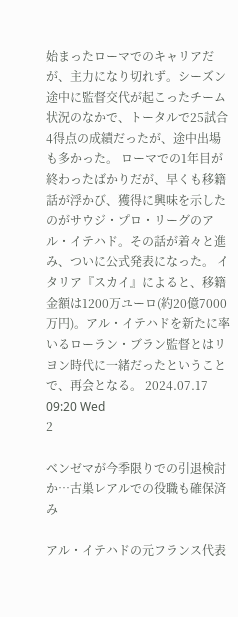始まったローマでのキャリアだが、主力になり切れず。シーズン途中に監督交代が起こったチーム状況のなかで、トータルで25試合4得点の成績だったが、途中出場も多かった。 ローマでの1年目が終わったばかりだが、早くも移籍話が浮かび、獲得に興味を示したのがサウジ・プロ・リーグのアル・イテハド。その話が着々と進み、ついに公式発表になった。 イタリア『スカイ』によると、移籍金額は1200万ユーロ(約20億7000万円)。アル・イテハドを新たに率いるローラン・ブラン監督とはリヨン時代に一緒だったということで、再会となる。 2024.07.17 09:20 Wed
2

ベンゼマが今季限りでの引退検討か…古巣レアルでの役職も確保済み

アル・イテハドの元フランス代表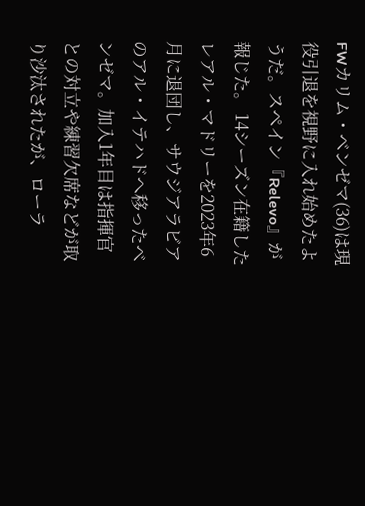FWカリム・ベンゼマ(36)は現役引退を視野に入れ始めたようだ。スペイン『Relevo』が報じた。 14シーズン在籍したレアル・マドリーを2023年6月に退団し、サウジアラビアのアル・イテハドへ移ったベンゼマ。加入1年目は指揮官との対立や練習欠席などが取り沙汰されたが、ローラ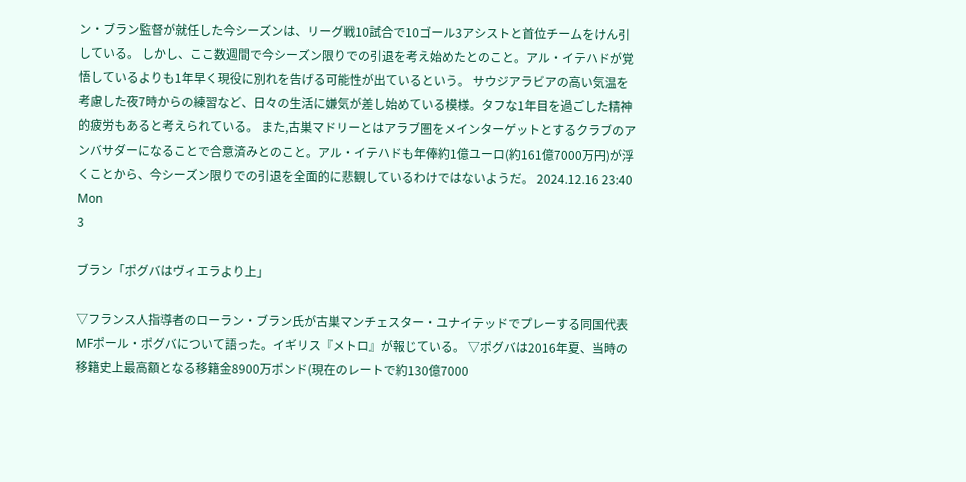ン・ブラン監督が就任した今シーズンは、リーグ戦10試合で10ゴール3アシストと首位チームをけん引している。 しかし、ここ数週間で今シーズン限りでの引退を考え始めたとのこと。アル・イテハドが覚悟しているよりも1年早く現役に別れを告げる可能性が出ているという。 サウジアラビアの高い気温を考慮した夜7時からの練習など、日々の生活に嫌気が差し始めている模様。タフな1年目を過ごした精神的疲労もあると考えられている。 また,古巣マドリーとはアラブ圏をメインターゲットとするクラブのアンバサダーになることで合意済みとのこと。アル・イテハドも年俸約1億ユーロ(約161億7000万円)が浮くことから、今シーズン限りでの引退を全面的に悲観しているわけではないようだ。 2024.12.16 23:40 Mon
3

ブラン「ポグバはヴィエラより上」

▽フランス人指導者のローラン・ブラン氏が古巣マンチェスター・ユナイテッドでプレーする同国代表MFポール・ポグバについて語った。イギリス『メトロ』が報じている。 ▽ポグバは2016年夏、当時の移籍史上最高額となる移籍金8900万ポンド(現在のレートで約130億7000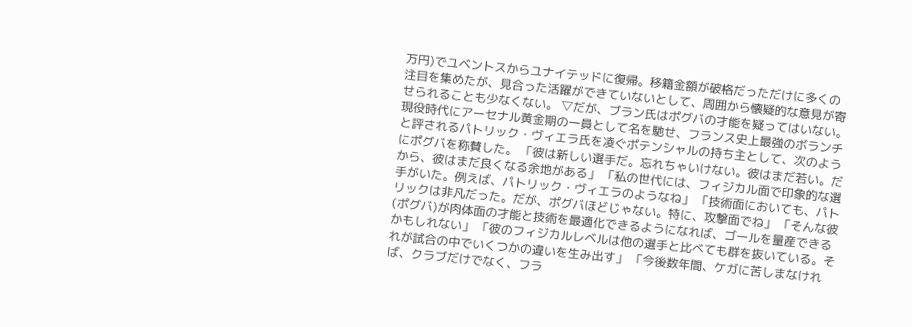万円)でユベントスからユナイテッドに復帰。移籍金額が破格だっただけに多くの注目を集めたが、見合った活躍ができていないとして、周囲から懐疑的な意見が寄せられることも少なくない。 ▽だが、ブラン氏はポグバの才能を疑ってはいない。現役時代にアーセナル黄金期の一員として名を馳せ、フランス史上最強のボランチと評されるパトリック・ヴィエラ氏を凌ぐポテンシャルの持ち主として、次のようにポグバを称賛した。 「彼は新しい選手だ。忘れちゃいけない。彼はまだ若い。だから、彼はまだ良くなる余地がある」 「私の世代には、フィジカル面で印象的な選手がいた。例えば、パトリック・ヴィエラのようなね」 「技術面においても、パトリックは非凡だった。だが、ポグバほどじゃない。特に、攻撃面でね」 「そんな彼(ポグバ)が肉体面の才能と技術を最適化できるようになれば、ゴールを量産できるかもしれない」 「彼のフィジカルレベルは他の選手と比べても群を抜いている。それが試合の中でいくつかの違いを生み出す」 「今後数年間、ケガに苦しまなければ、クラブだけでなく、フラ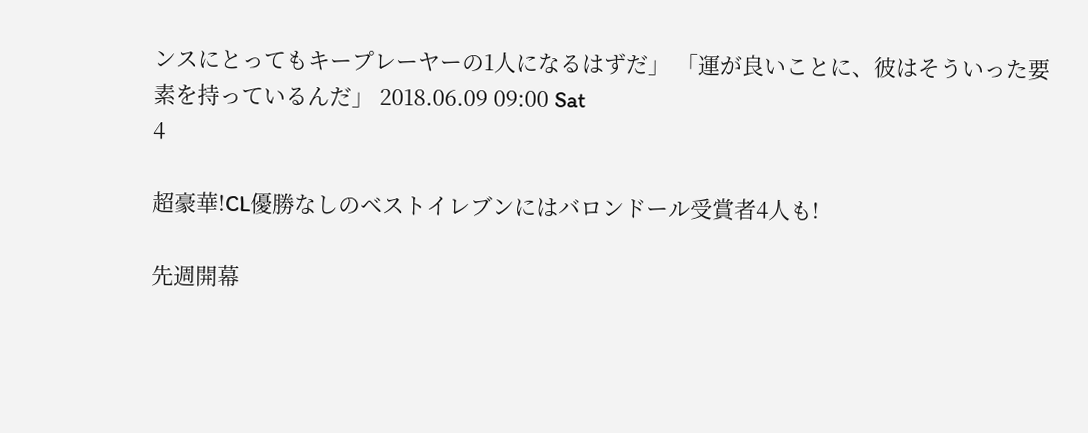ンスにとってもキープレーヤーの1人になるはずだ」 「運が良いことに、彼はそういった要素を持っているんだ」 2018.06.09 09:00 Sat
4

超豪華!CL優勝なしのベストイレブンにはバロンドール受賞者4人も!

先週開幕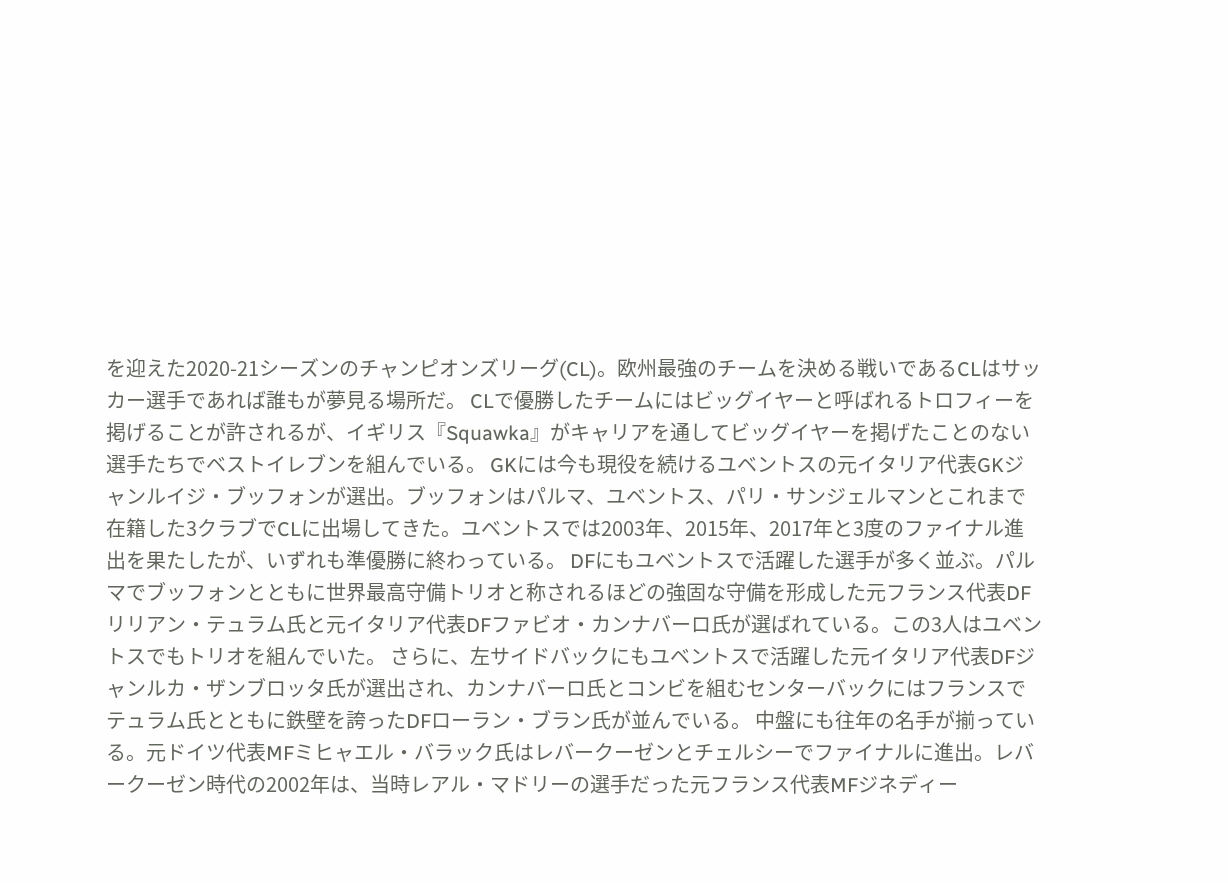を迎えた2020-21シーズンのチャンピオンズリーグ(CL)。欧州最強のチームを決める戦いであるCLはサッカー選手であれば誰もが夢見る場所だ。 CLで優勝したチームにはビッグイヤーと呼ばれるトロフィーを掲げることが許されるが、イギリス『Squawka』がキャリアを通してビッグイヤーを掲げたことのない選手たちでベストイレブンを組んでいる。 GKには今も現役を続けるユベントスの元イタリア代表GKジャンルイジ・ブッフォンが選出。ブッフォンはパルマ、ユベントス、パリ・サンジェルマンとこれまで在籍した3クラブでCLに出場してきた。ユベントスでは2003年、2015年、2017年と3度のファイナル進出を果たしたが、いずれも準優勝に終わっている。 DFにもユベントスで活躍した選手が多く並ぶ。パルマでブッフォンとともに世界最高守備トリオと称されるほどの強固な守備を形成した元フランス代表DFリリアン・テュラム氏と元イタリア代表DFファビオ・カンナバーロ氏が選ばれている。この3人はユベントスでもトリオを組んでいた。 さらに、左サイドバックにもユベントスで活躍した元イタリア代表DFジャンルカ・ザンブロッタ氏が選出され、カンナバーロ氏とコンビを組むセンターバックにはフランスでテュラム氏とともに鉄壁を誇ったDFローラン・ブラン氏が並んでいる。 中盤にも往年の名手が揃っている。元ドイツ代表MFミヒャエル・バラック氏はレバークーゼンとチェルシーでファイナルに進出。レバークーゼン時代の2002年は、当時レアル・マドリーの選手だった元フランス代表MFジネディー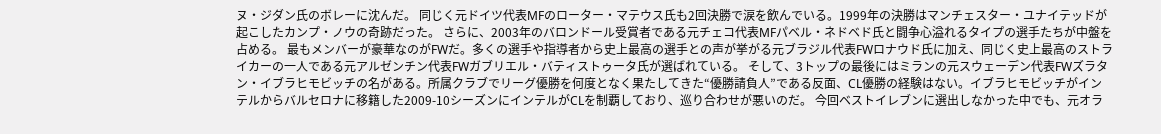ヌ・ジダン氏のボレーに沈んだ。 同じく元ドイツ代表MFのローター・マテウス氏も2回決勝で涙を飲んでいる。1999年の決勝はマンチェスター・ユナイテッドが起こしたカンプ・ノウの奇跡だった。 さらに、2003年のバロンドール受賞者である元チェコ代表MFパベル・ネドベド氏と闘争心溢れるタイプの選手たちが中盤を占める。 最もメンバーが豪華なのがFWだ。多くの選手や指導者から史上最高の選手との声が挙がる元ブラジル代表FWロナウド氏に加え、同じく史上最高のストライカーの一人である元アルゼンチン代表FWガブリエル・バティストゥータ氏が選ばれている。 そして、3トップの最後にはミランの元スウェーデン代表FWズラタン・イブラヒモビッチの名がある。所属クラブでリーグ優勝を何度となく果たしてきた“優勝請負人”である反面、CL優勝の経験はない。イブラヒモビッチがインテルからバルセロナに移籍した2009-10シーズンにインテルがCLを制覇しており、巡り合わせが悪いのだ。 今回ベストイレブンに選出しなかった中でも、元オラ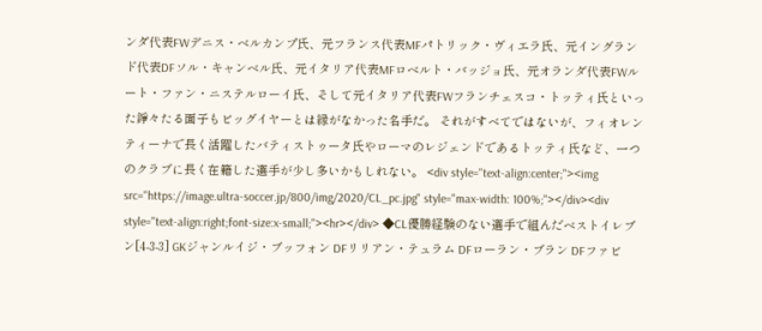ンダ代表FWデニス・ベルカンプ氏、元フランス代表MFパトリック・ヴィエラ氏、元イングランド代表DFソル・キャンベル氏、元イタリア代表MFロベルト・バッジョ氏、元オランダ代表FWルート・ファン・ニステルローイ氏、そして元イタリア代表FWフランチェスコ・トッティ氏といった錚々たる面子もビッグイヤーとは縁がなかった名手だ。 それがすべてではないが、フィオレンティーナで長く活躍したバティストゥータ氏やローマのレジェンドであるトッティ氏など、一つのクラブに長く在籍した選手が少し多いかもしれない。 <div style="text-align:center;"><img src="https://image.ultra-soccer.jp/800/img/2020/CL_pc.jpg" style="max-width: 100%;"></div><div style="text-align:right;font-size:x-small;"><hr></div> ◆CL優勝経験のない選手で組んだベストイレブン[4-3-3] GKジャンルイジ・ブッフォン DFリリアン・テュラム DFローラン・ブラン DFファビ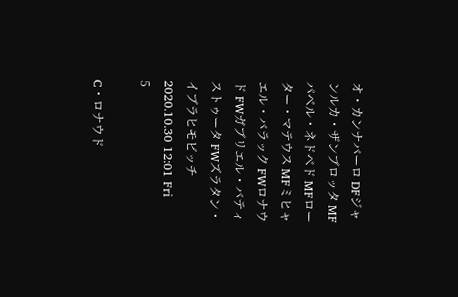オ・カンナバーロ DFジャンルカ・ザンブロッタ MFパベル・ネドベド MFローター・マテウス MFミヒャエル・バラック FWロナウド FWガブリエル・バティストゥータ FWズラタン・イブラヒモビッチ 2020.10.30 12:01 Fri
5

C・ロナウド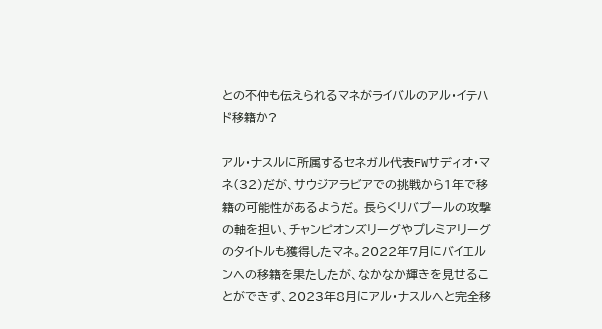との不仲も伝えられるマネがライバルのアル・イテハド移籍か?

アル・ナスルに所属するセネガル代表FWサディオ・マネ(32)だが、サウジアラビアでの挑戦から1年で移籍の可能性があるようだ。 長らくリバプールの攻撃の軸を担い、チャンピオンズリーグやプレミアリーグのタイトルも獲得したマネ。2022年7月にバイエルンへの移籍を果たしたが、なかなか輝きを見せることができず、2023年8月にアル・ナスルへと完全移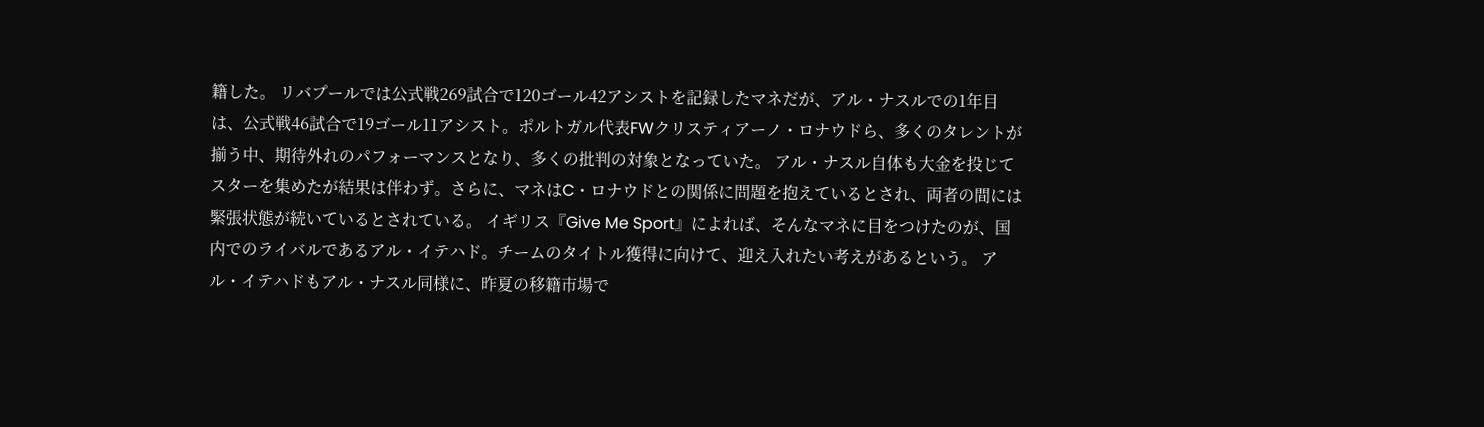籍した。 リバプールでは公式戦269試合で120ゴール42アシストを記録したマネだが、アル・ナスルでの1年目は、公式戦46試合で19ゴール11アシスト。ポルトガル代表FWクリスティアーノ・ロナウドら、多くのタレントが揃う中、期待外れのパフォーマンスとなり、多くの批判の対象となっていた。 アル・ナスル自体も大金を投じてスターを集めたが結果は伴わず。さらに、マネはC・ロナウドとの関係に問題を抱えているとされ、両者の間には緊張状態が続いているとされている。 イギリス『Give Me Sport』によれば、そんなマネに目をつけたのが、国内でのライバルであるアル・イテハド。チームのタイトル獲得に向けて、迎え入れたい考えがあるという。 アル・イテハドもアル・ナスル同様に、昨夏の移籍市場で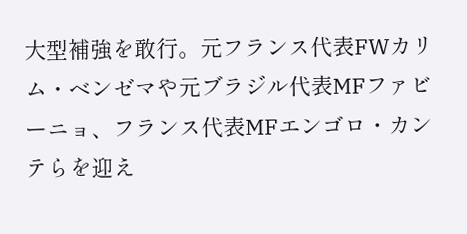大型補強を敢行。元フランス代表FWカリム・ベンゼマや元ブラジル代表MFファビーニョ、フランス代表MFエンゴロ・カンテらを迎え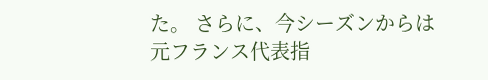た。 さらに、今シーズンからは元フランス代表指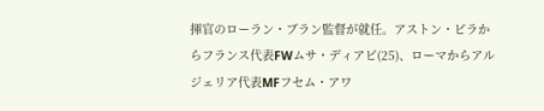揮官のローラン・ブラン監督が就任。アストン・ビラからフランス代表FWムサ・ディアビ(25)、ローマからアルジェリア代表MFフセム・アワ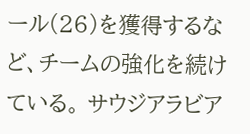ール(26)を獲得するなど、チームの強化を続けている。 サウジアラビア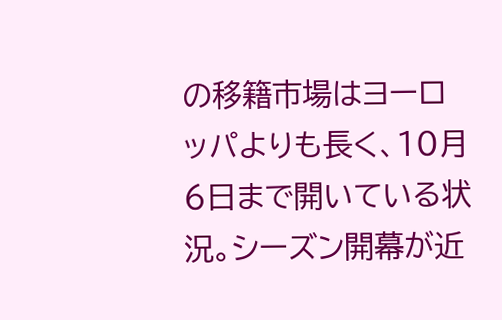の移籍市場はヨーロッパよりも長く、10月6日まで開いている状況。シーズン開幕が近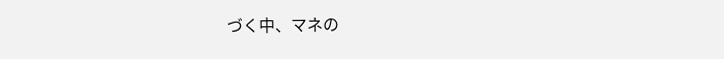づく中、マネの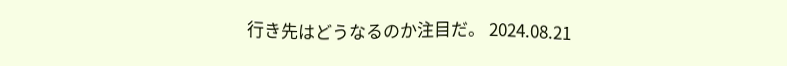行き先はどうなるのか注目だ。 2024.08.21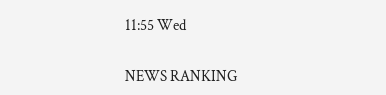11:55 Wed

NEWS RANKING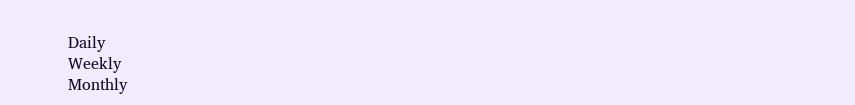Daily
Weekly
Monthly